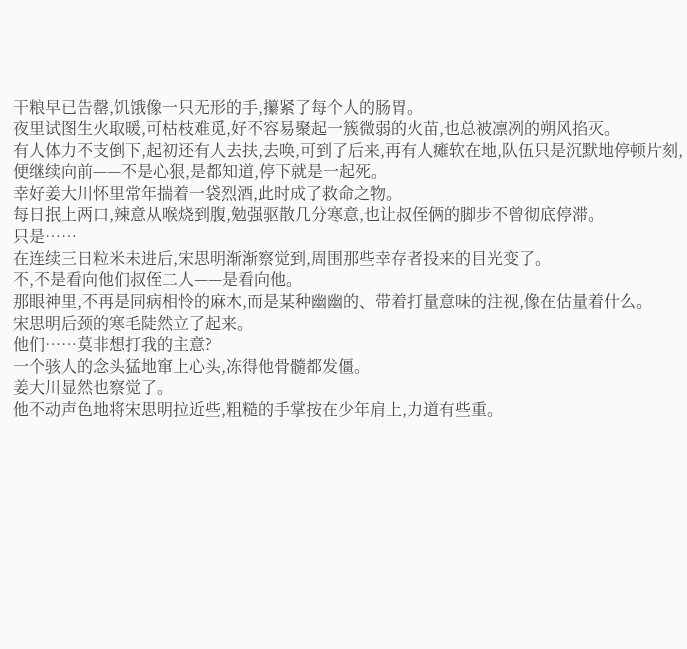干粮早已告罄,饥饿像一只无形的手,攥紧了每个人的肠胃。
夜里试图生火取暖,可枯枝难觅,好不容易聚起一簇微弱的火苗,也总被凛冽的朔风掐灭。
有人体力不支倒下,起初还有人去扶,去唤,可到了后来,再有人瘫软在地,队伍只是沉默地停顿片刻,便继续向前——不是心狠,是都知道,停下就是一起死。
幸好姜大川怀里常年揣着一袋烈酒,此时成了救命之物。
每日抿上两口,辣意从喉烧到腹,勉强驱散几分寒意,也让叔侄俩的脚步不曾彻底停滞。
只是……
在连续三日粒米未进后,宋思明渐渐察觉到,周围那些幸存者投来的目光变了。
不,不是看向他们叔侄二人——是看向他。
那眼神里,不再是同病相怜的麻木,而是某种幽幽的、带着打量意味的注视,像在估量着什么。
宋思明后颈的寒毛陡然立了起来。
他们……莫非想打我的主意?
一个骇人的念头猛地窜上心头,冻得他骨髓都发僵。
姜大川显然也察觉了。
他不动声色地将宋思明拉近些,粗糙的手掌按在少年肩上,力道有些重。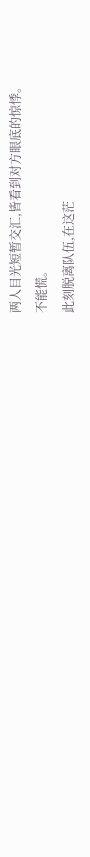两人目光短暂交汇,皆看到对方眼底的惊悸。
不能慌。
此刻脱离队伍,在这茫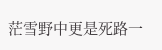茫雪野中更是死路一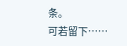条。
可若留下……